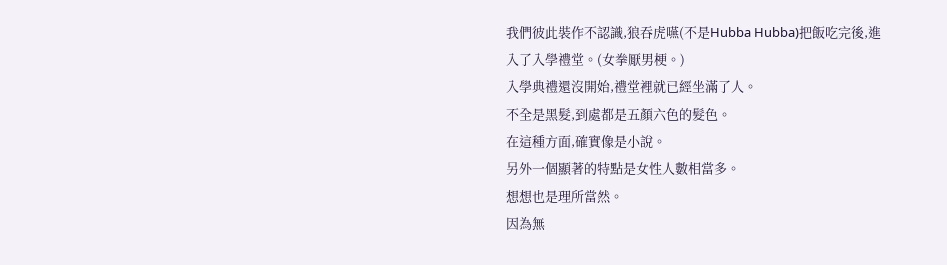我們彼此裝作不認識,狼吞虎嚥(不是Hubba Hubba)把飯吃完後,進入了入學禮堂。(女拳厭男梗。)
入學典禮還沒開始,禮堂裡就已經坐滿了人。
不全是黑髮,到處都是五顏六色的髮色。
在這種方面,確實像是小說。
另外一個顯著的特點是女性人數相當多。
想想也是理所當然。
因為無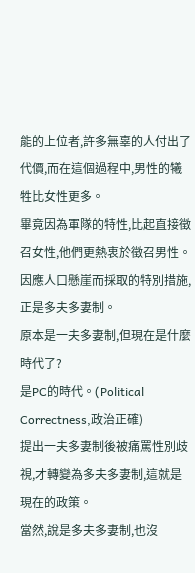能的上位者,許多無辜的人付出了代價,而在這個過程中,男性的犧牲比女性更多。
畢竟因為軍隊的特性,比起直接徵召女性,他們更熱衷於徵召男性。
因應人口懸崖而採取的特別措施,正是多夫多妻制。
原本是一夫多妻制,但現在是什麼時代了?
是PC的時代。(Political Correctness,政治正確)
提出一夫多妻制後被痛罵性別歧視,才轉變為多夫多妻制,這就是現在的政策。
當然,說是多夫多妻制,也沒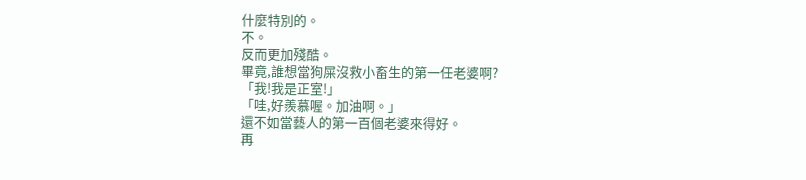什麼特別的。
不。
反而更加殘酷。
畢竟,誰想當狗屎沒救小畜生的第一任老婆啊?
「我!我是正室!」
「哇,好羨慕喔。加油啊。」
還不如當藝人的第一百個老婆來得好。
再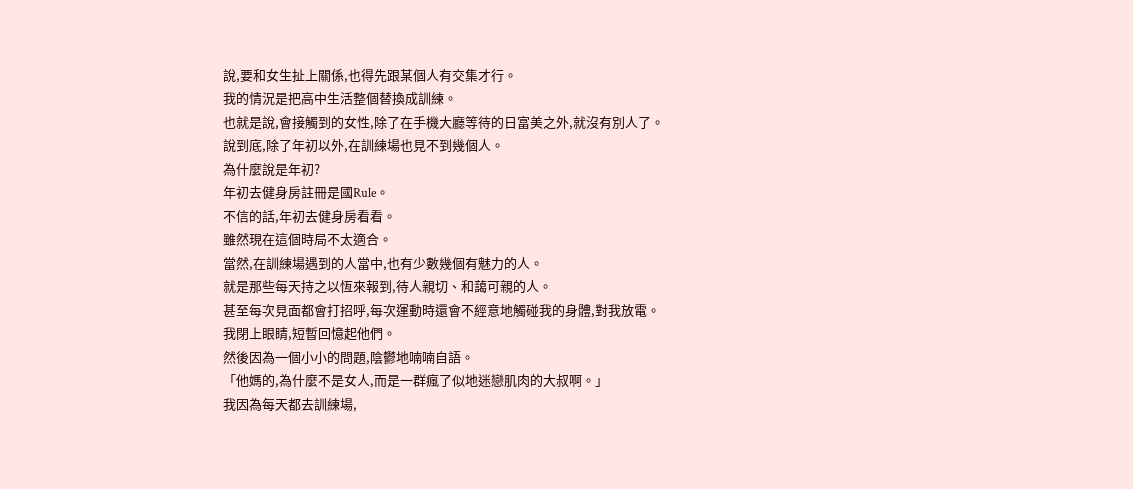說,要和女生扯上關係,也得先跟某個人有交集才行。
我的情況是把高中生活整個替換成訓練。
也就是說,會接觸到的女性,除了在手機大廳等待的日富美之外,就沒有別人了。
說到底,除了年初以外,在訓練場也見不到幾個人。
為什麼說是年初?
年初去健身房註冊是國Rule。
不信的話,年初去健身房看看。
雖然現在這個時局不太適合。
當然,在訓練場遇到的人當中,也有少數幾個有魅力的人。
就是那些每天持之以恆來報到,待人親切、和藹可親的人。
甚至每次見面都會打招呼,每次運動時還會不經意地觸碰我的身體,對我放電。
我閉上眼睛,短暫回憶起他們。
然後因為一個小小的問題,陰鬱地喃喃自語。
「他媽的,為什麼不是女人,而是一群瘋了似地迷戀肌肉的大叔啊。」
我因為每天都去訓練場,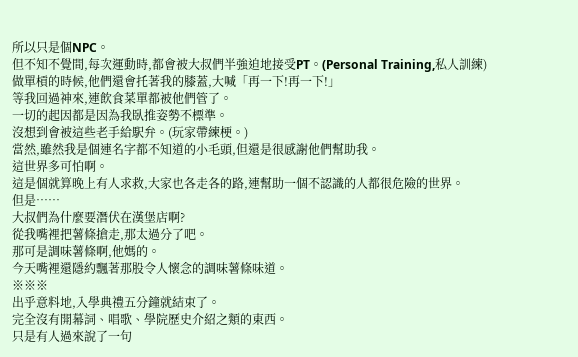所以只是個NPC。
但不知不覺間,每次運動時,都會被大叔們半強迫地接受PT。(Personal Training,私人訓練)
做單槓的時候,他們還會托著我的膝蓋,大喊「再一下!再一下!」
等我回過神來,連飲食菜單都被他們管了。
一切的起因都是因為我臥推姿勢不標準。
沒想到會被這些老手給駅弁。(玩家帶練梗。)
當然,雖然我是個連名字都不知道的小毛頭,但還是很感謝他們幫助我。
這世界多可怕啊。
這是個就算晚上有人求救,大家也各走各的路,連幫助一個不認識的人都很危險的世界。
但是……
大叔們為什麼要潛伏在漢堡店啊?
從我嘴裡把薯條搶走,那太過分了吧。
那可是調味薯條啊,他媽的。
今天嘴裡還隱約飄著那股令人懷念的調味薯條味道。
※※※
出乎意料地,入學典禮五分鐘就結束了。
完全沒有開幕詞、唱歌、學院歷史介紹之類的東西。
只是有人過來說了一句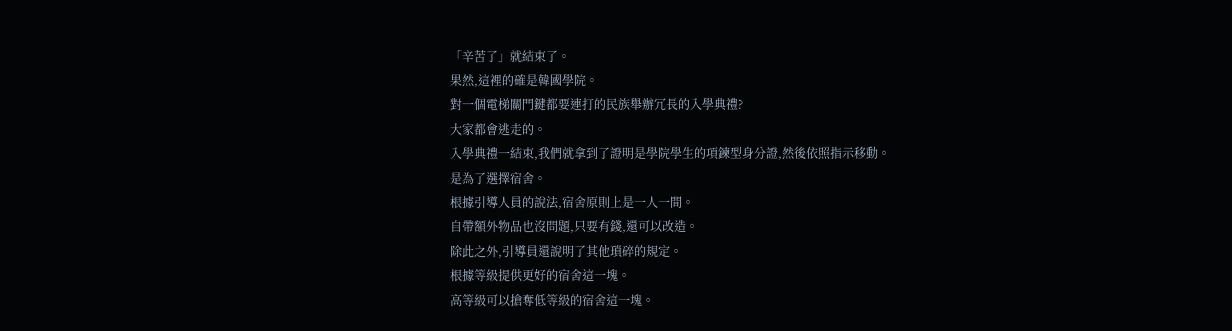「辛苦了」就結束了。
果然,這裡的確是韓國學院。
對一個電梯關門鍵都要連打的民族舉辦冗長的入學典禮?
大家都會逃走的。
入學典禮一結束,我們就拿到了證明是學院學生的項鍊型身分證,然後依照指示移動。
是為了選擇宿舍。
根據引導人員的說法,宿舍原則上是一人一間。
自帶額外物品也沒問題,只要有錢,還可以改造。
除此之外,引導員還說明了其他瑣碎的規定。
根據等級提供更好的宿舍這一塊。
高等級可以搶奪低等級的宿舍這一塊。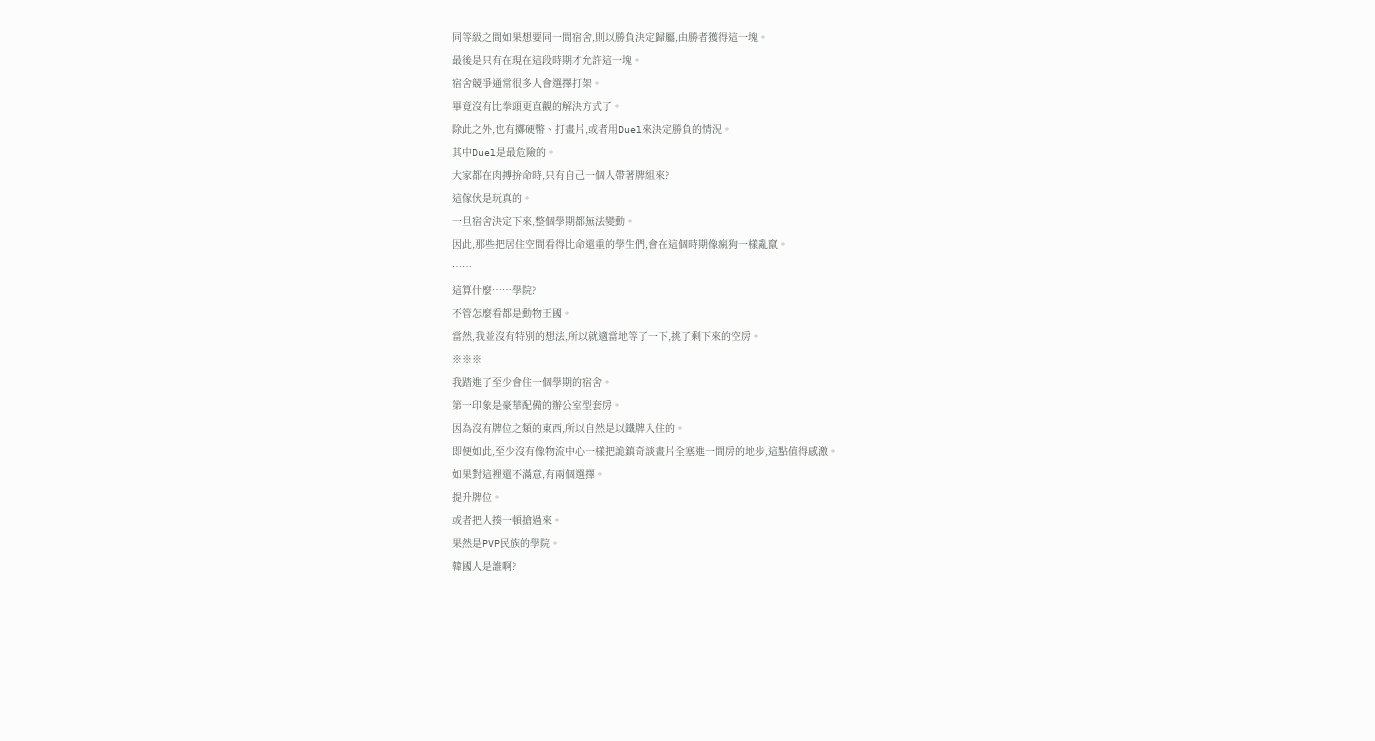同等級之間如果想要同一間宿舍,則以勝負決定歸屬,由勝者獲得這一塊。
最後是只有在現在這段時期才允許這一塊。
宿舍競爭通常很多人會選擇打架。
畢竟沒有比拳頭更直觀的解決方式了。
除此之外,也有擲硬幣、打畫片,或者用Duel來決定勝負的情況。
其中Duel是最危險的。
大家都在肉搏拚命時,只有自己一個人帶著牌組來?
這傢伙是玩真的。
一旦宿舍決定下來,整個學期都無法變動。
因此,那些把居住空間看得比命還重的學生們,會在這個時期像瘋狗一樣亂竄。
……
這算什麼……學院?
不管怎麼看都是動物王國。
當然,我並沒有特別的想法,所以就適當地等了一下,挑了剩下來的空房。
※※※
我踏進了至少會住一個學期的宿舍。
第一印象是豪華配備的辦公室型套房。
因為沒有牌位之類的東西,所以自然是以鐵牌入住的。
即便如此,至少沒有像物流中心一樣把詭鎮奇談畫片全塞進一間房的地步,這點值得感激。
如果對這裡還不滿意,有兩個選擇。
提升牌位。
或者把人揍一頓搶過來。
果然是PVP民族的學院。
韓國人是誰啊?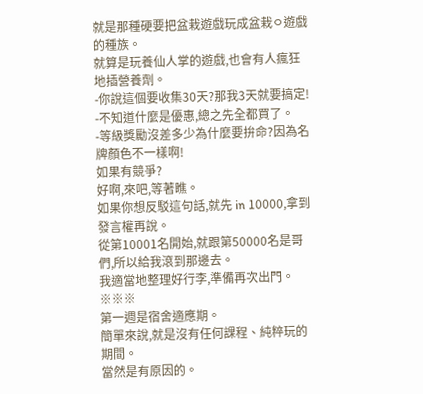就是那種硬要把盆栽遊戲玩成盆栽ㅇ遊戲的種族。
就算是玩養仙人掌的遊戲,也會有人瘋狂地插營養劑。
-你說這個要收集30天?那我3天就要搞定!
-不知道什麼是優惠,總之先全都買了。
-等級獎勵沒差多少為什麼要拚命?因為名牌顏色不一樣啊!
如果有競爭?
好啊,來吧,等著瞧。
如果你想反駁這句話,就先 in 10000,拿到發言權再說。
從第10001名開始,就跟第50000名是哥們,所以給我滾到那邊去。
我適當地整理好行李,準備再次出門。
※※※
第一週是宿舍適應期。
簡單來說,就是沒有任何課程、純粹玩的期間。
當然是有原因的。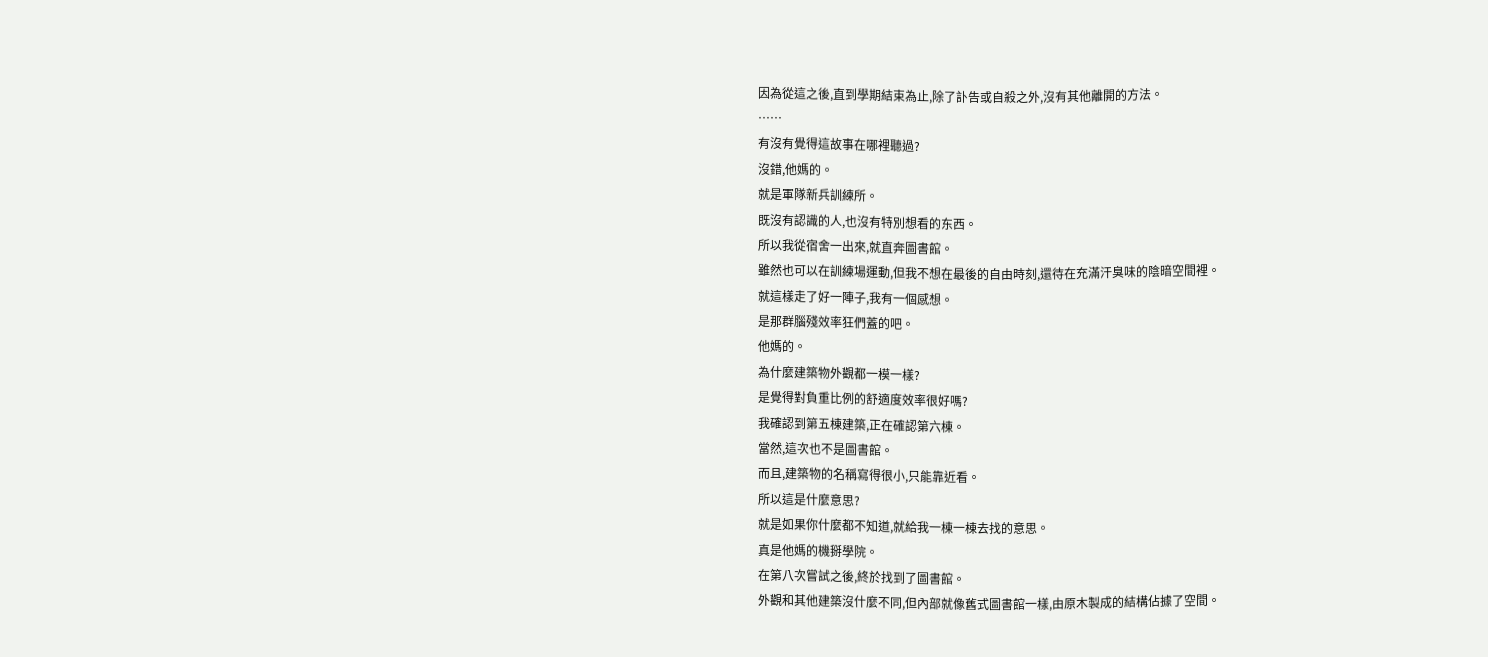因為從這之後,直到學期結束為止,除了訃告或自殺之外,沒有其他離開的方法。
……
有沒有覺得這故事在哪裡聽過?
沒錯,他媽的。
就是軍隊新兵訓練所。
既沒有認識的人,也沒有特別想看的东西。
所以我從宿舍一出來,就直奔圖書館。
雖然也可以在訓練場運動,但我不想在最後的自由時刻,還待在充滿汗臭味的陰暗空間裡。
就這樣走了好一陣子,我有一個感想。
是那群腦殘效率狂們蓋的吧。
他媽的。
為什麼建築物外觀都一模一樣?
是覺得對負重比例的舒適度效率很好嗎?
我確認到第五棟建築,正在確認第六棟。
當然,這次也不是圖書館。
而且,建築物的名稱寫得很小,只能靠近看。
所以這是什麼意思?
就是如果你什麼都不知道,就給我一棟一棟去找的意思。
真是他媽的機掰學院。
在第八次嘗試之後,終於找到了圖書館。
外觀和其他建築沒什麼不同,但內部就像舊式圖書館一樣,由原木製成的結構佔據了空間。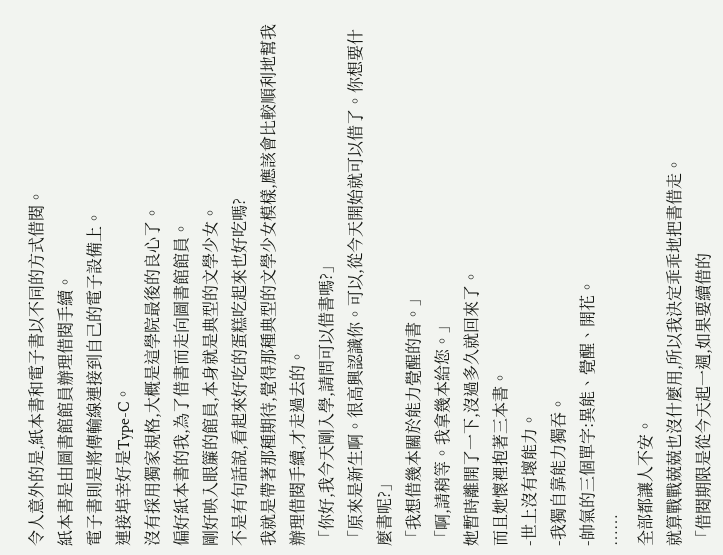令人意外的是,紙本書和電子書以不同的方式借閱。
紙本書是由圖書館館員辦理借閱手續。
電子書則是將傳輸線連接到自己的電子設備上。
連接埠幸好是Type-C。
沒有採用獨家規格,大概是這學院最後的良心了。
偏好紙本書的我,為了借書而走向圖書館館員。
剛好映入眼簾的館員,本身就是典型的文學少女。
不是有句話說,看起來好吃的蛋糕吃起來也好吃嗎?
我就是帶著那種期待,覺得那種典型的文學少女模樣,應該會比較順利地幫我辦理借閱手續,才走過去的。
「你好,我今天剛入學,請問可以借書嗎?」
「原來是新生啊。很高興認識你。可以,從今天開始就可以借了。你想要什麼書呢?」
「我想借幾本關於能力覺醒的書。」
「啊,請稍等。我拿幾本給您。」
她暫時離開了一下,沒過多久就回來了。
而且她懷裡抱著三本書。
-世上沒有壞能力。
-我獨自靠能力獨吞。
-帥氣的三個單字:異能、覺醒、開花。
……
全部都讓人不安。
就算戰戰兢兢也沒什麼用,所以我決定乖乖地把書借走。
「借閱期限是從今天起一週,如果要續借的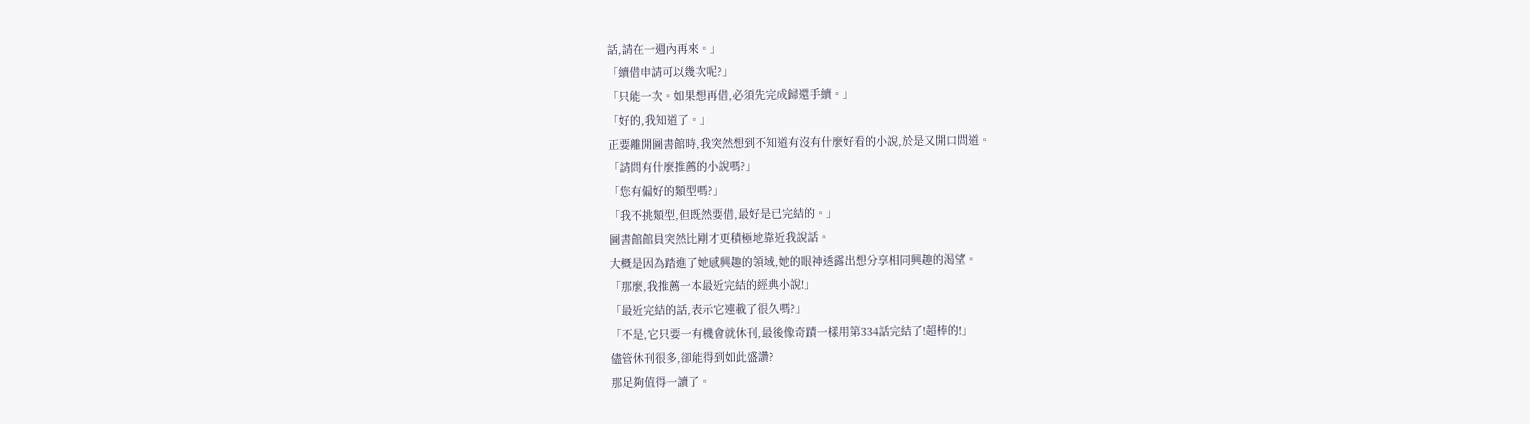話,請在一週內再來。」
「續借申請可以幾次呢?」
「只能一次。如果想再借,必須先完成歸還手續。」
「好的,我知道了。」
正要離開圖書館時,我突然想到不知道有沒有什麼好看的小說,於是又開口問道。
「請問有什麼推薦的小說嗎?」
「您有偏好的類型嗎?」
「我不挑類型,但既然要借,最好是已完結的。」
圖書館館員突然比剛才更積極地靠近我說話。
大概是因為踏進了她感興趣的領域,她的眼神透露出想分享相同興趣的渴望。
「那麼,我推薦一本最近完結的經典小說!」
「最近完結的話,表示它連載了很久嗎?」
「不是,它只要一有機會就休刊,最後像奇蹟一樣用第334話完結了!超棒的!」
儘管休刊很多,卻能得到如此盛讚?
那足夠值得一讀了。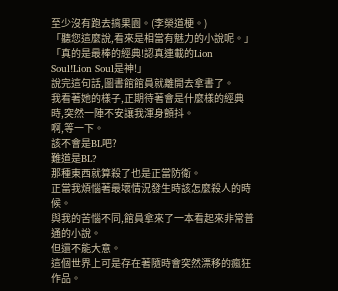至少沒有跑去搞果園。(李榮道梗。)
「聽您這麼說,看來是相當有魅力的小說呢。」
「真的是最棒的經典!認真連載的Lion Soul!Lion Soul是神!」
說完這句話,圖書館館員就離開去拿書了。
我看著她的樣子,正期待著會是什麼樣的經典時,突然一陣不安讓我渾身顫抖。
啊,等一下。
該不會是BL吧?
難道是BL?
那種東西就算殺了也是正當防衛。
正當我煩惱著最壞情況發生時該怎麼殺人的時候。
與我的苦惱不同,館員拿來了一本看起來非常普通的小說。
但還不能大意。
這個世界上可是存在著隨時會突然漂移的瘋狂作品。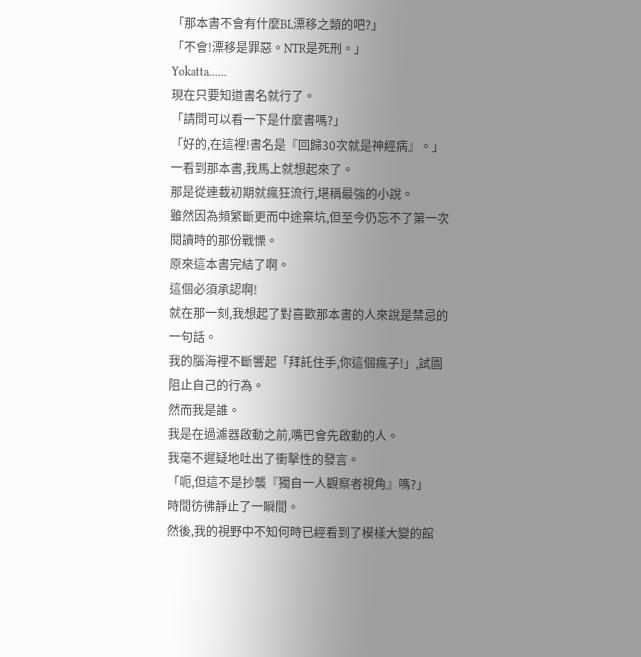「那本書不會有什麼BL漂移之類的吧?」
「不會!漂移是罪惡。NTR是死刑。」
Yokatta……
現在只要知道書名就行了。
「請問可以看一下是什麼書嗎?」
「好的,在這裡!書名是『回歸30次就是神經病』。」
一看到那本書,我馬上就想起來了。
那是從連載初期就瘋狂流行,堪稱最強的小說。
雖然因為頻繁斷更而中途棄坑,但至今仍忘不了第一次閱讀時的那份戰慄。
原來這本書完結了啊。
這個必須承認啊!
就在那一刻,我想起了對喜歡那本書的人來說是禁忌的一句話。
我的腦海裡不斷響起「拜託住手,你這個瘋子!」,試圖阻止自己的行為。
然而我是誰。
我是在過濾器啟動之前,嘴巴會先啟動的人。
我毫不遲疑地吐出了衝擊性的發言。
「呃,但這不是抄襲『獨自一人觀察者視角』嗎?」
時間彷彿靜止了一瞬間。
然後,我的視野中不知何時已經看到了模樣大變的館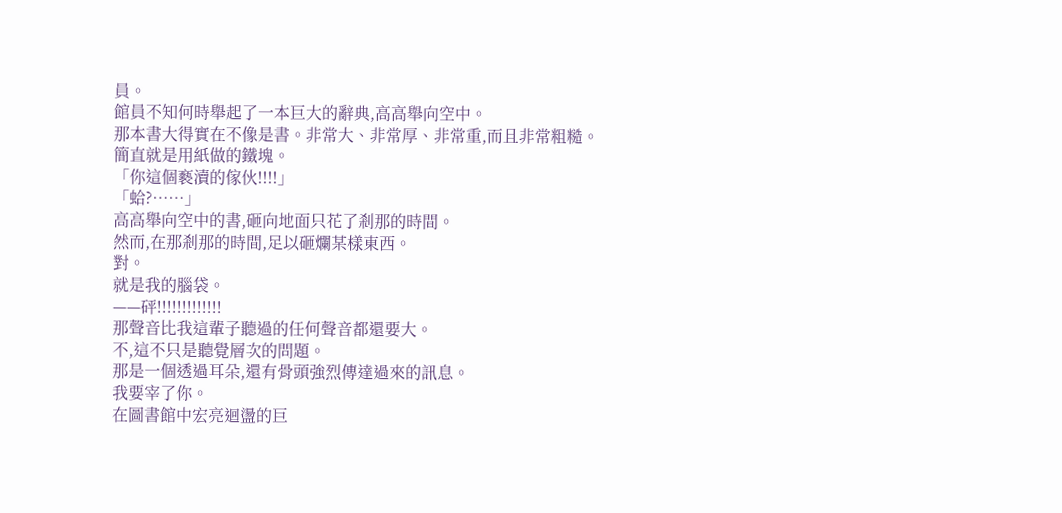員。
館員不知何時舉起了一本巨大的辭典,高高舉向空中。
那本書大得實在不像是書。非常大、非常厚、非常重,而且非常粗糙。
簡直就是用紙做的鐵塊。
「你這個褻瀆的傢伙!!!!」
「蛤?……」
高高舉向空中的書,砸向地面只花了剎那的時間。
然而,在那剎那的時間,足以砸爛某樣東西。
對。
就是我的腦袋。
——砰!!!!!!!!!!!!!
那聲音比我這輩子聽過的任何聲音都還要大。
不,這不只是聽覺層次的問題。
那是一個透過耳朵,還有骨頭強烈傳達過來的訊息。
我要宰了你。
在圖書館中宏亮迴盪的巨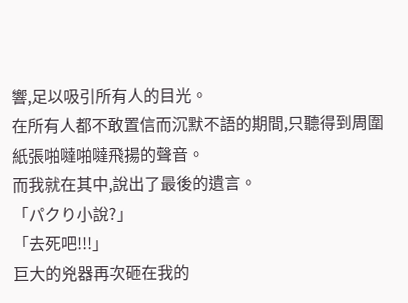響,足以吸引所有人的目光。
在所有人都不敢置信而沉默不語的期間,只聽得到周圍紙張啪噠啪噠飛揚的聲音。
而我就在其中,說出了最後的遺言。
「パクり小說?」
「去死吧!!!」
巨大的兇器再次砸在我的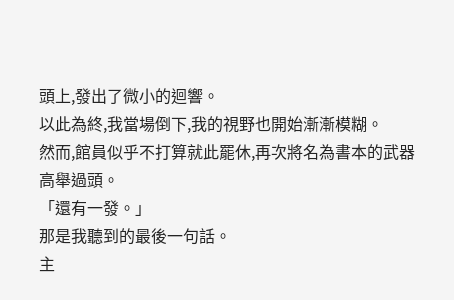頭上,發出了微小的迴響。
以此為終,我當場倒下,我的視野也開始漸漸模糊。
然而,館員似乎不打算就此罷休,再次將名為書本的武器高舉過頭。
「還有一發。」
那是我聽到的最後一句話。
主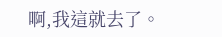啊,我這就去了。